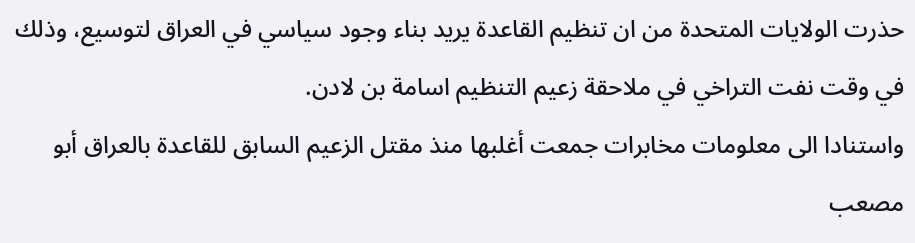حذرت الولايات المتحدة من ان تنظيم القاعدة يريد بناء وجود سياسي في العراق لتوسيع، وذلك في وقت نفت التراخي في ملاحقة زعيم التنظيم اسامة بن لادن.
واستنادا الى معلومات مخابرات جمعت أغلبها منذ مقتل الزعيم السابق للقاعدة بالعراق أبو مصعب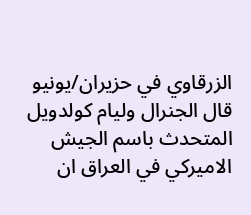الزرقاوي في حزيران/يونيو قال الجنرال وليام كولدويل المتحدث باسم الجيش الاميركي في العراق ان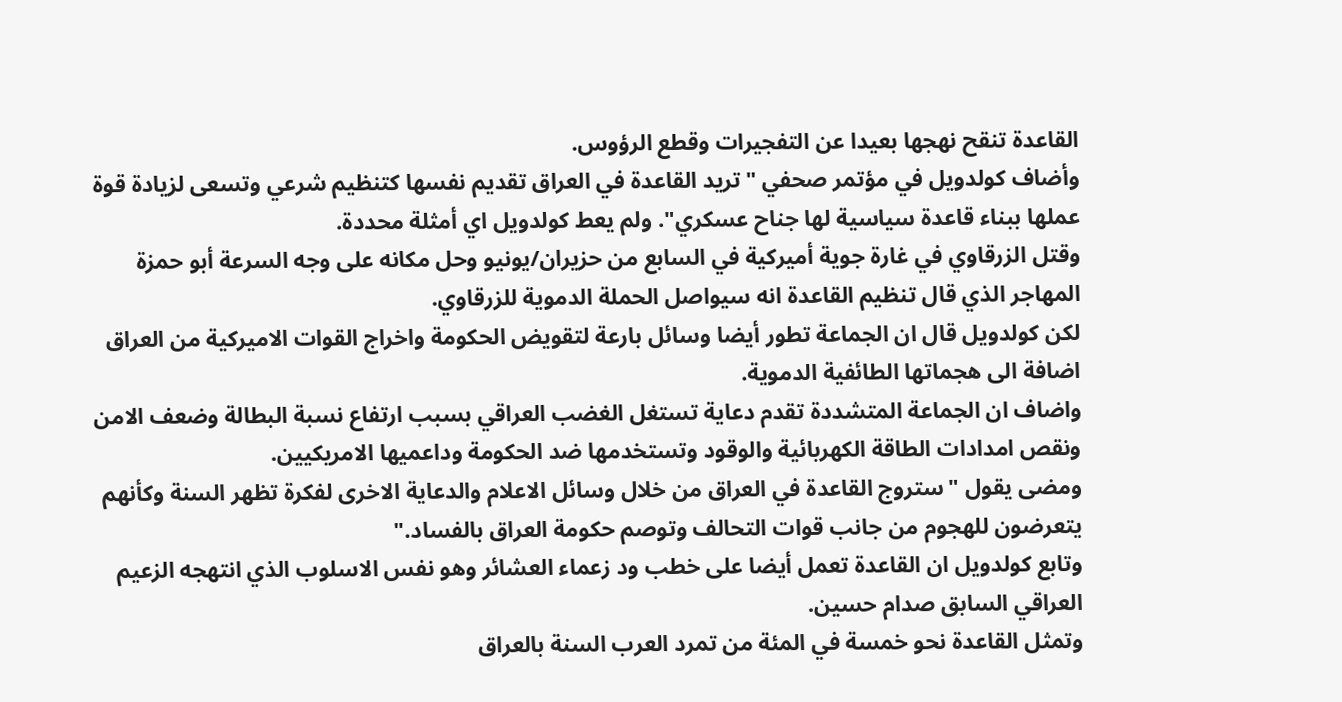القاعدة تنقح نهجها بعيدا عن التفجيرات وقطع الرؤوس.
وأضاف كولدويل في مؤتمر صحفي "تريد القاعدة في العراق تقديم نفسها كتنظيم شرعي وتسعى لزيادة قوة عملها ببناء قاعدة سياسية لها جناح عسكري". ولم يعط كولدويل اي أمثلة محددة.
وقتل الزرقاوي في غارة جوية أميركية في السابع من حزيران/يونيو وحل مكانه على وجه السرعة أبو حمزة المهاجر الذي قال تنظيم القاعدة انه سيواصل الحملة الدموية للزرقاوي.
لكن كولدويل قال ان الجماعة تطور أيضا وسائل بارعة لتقويض الحكومة واخراج القوات الاميركية من العراق اضافة الى هجماتها الطائفية الدموية.
واضاف ان الجماعة المتشددة تقدم دعاية تستغل الغضب العراقي بسبب ارتفاع نسبة البطالة وضعف الامن ونقص امدادات الطاقة الكهربائية والوقود وتستخدمها ضد الحكومة وداعميها الامريكيين.
ومضى يقول "ستروج القاعدة في العراق من خلال وسائل الاعلام والدعاية الاخرى لفكرة تظهر السنة وكأنهم يتعرضون للهجوم من جانب قوات التحالف وتوصم حكومة العراق بالفساد."
وتابع كولدويل ان القاعدة تعمل أيضا على خطب ود زعماء العشائر وهو نفس الاسلوب الذي انتهجه الزعيم العراقي السابق صدام حسين.
وتمثل القاعدة نحو خمسة في المئة من تمرد العرب السنة بالعراق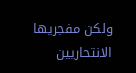ولكن مفجريها الانتحاريين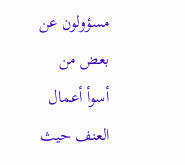مسؤولون عن بعض من أسوأ أعمال العنف حيث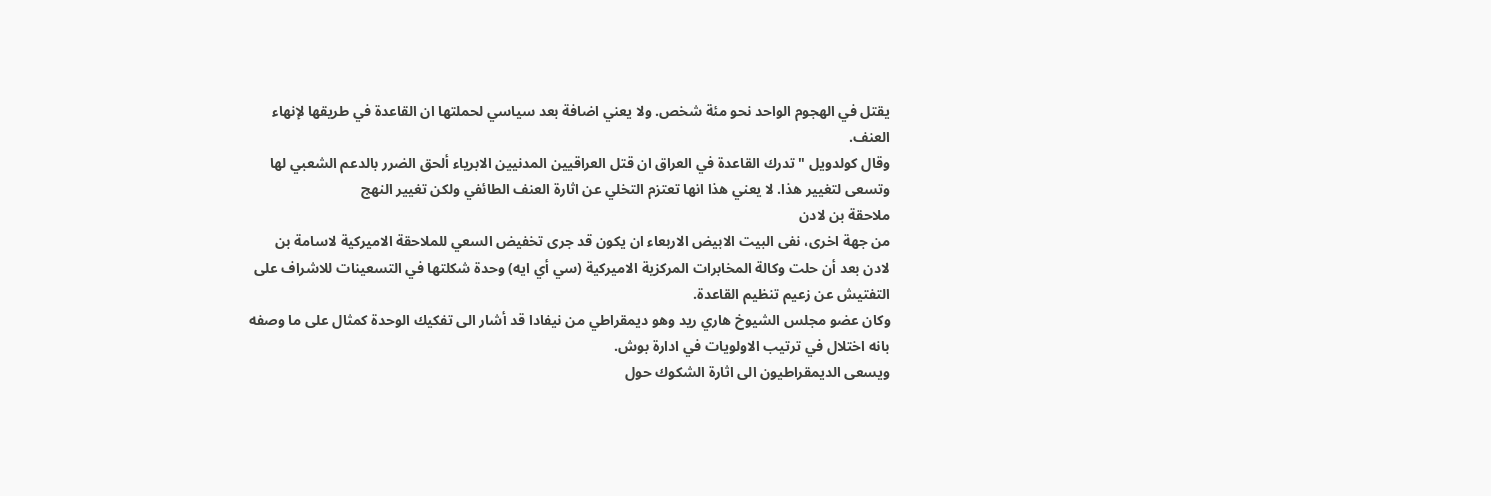يقتل في الهجوم الواحد نحو مئة شخص. ولا يعني اضافة بعد سياسي لحملتها ان القاعدة في طريقها لإنهاء العنف.
وقال كولدويل "تدرك القاعدة في العراق ان قتل العراقيين المدنيين الابرياء ألحق الضرر بالدعم الشعبي لها وتسعى لتغيير هذا. لا يعني هذا انها تعتزم التخلي عن اثارة العنف الطائفي ولكن تغيير النهج
ملاحقة بن لادن
من جهة اخرى، نفى البيت الابيض الاربعاء ان يكون قد جرى تخفيض السعي للملاحقة الاميركية لاسامة بن لادن بعد أن حلت وكالة المخابرات المركزية الاميركية (سي أي ايه) وحدة شكلتها في التسعينات للاشراف على التفتيش عن زعيم تنظيم القاعدة.
وكان عضو مجلس الشيوخ هاري ريد وهو ديمقراطي من نيفادا قد أشار الى تفكيك الوحدة كمثال على ما وصفه بانه اختلال في ترتيب الاولويات في ادارة بوش.
ويسعى الديمقراطيون الى اثارة الشكوك حول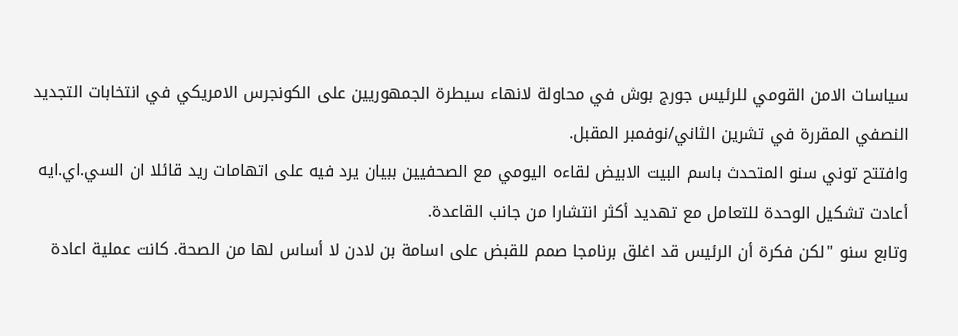سياسات الامن القومي للرئيس جورج بوش في محاولة لانهاء سيطرة الجمهوريين على الكونجرس الامريكي في انتخابات التجديد النصفي المقررة في تشرين الثاني/نوفمبر المقبل.
وافتتح توني سنو المتحدث باسم البيت الابيض لقاءه اليومي مع الصحفيين ببيان يرد فيه على اتهامات ريد قائلا ان السي.اي.ايه أعادت تشكيل الوحدة للتعامل مع تهديد أكثر انتشارا من جانب القاعدة.
وتابع سنو "لكن فكرة أن الرئيس قد اغلق برنامجا صمم للقبض على اسامة بن لادن لا أساس لها من الصحة. كانت عملية اعادة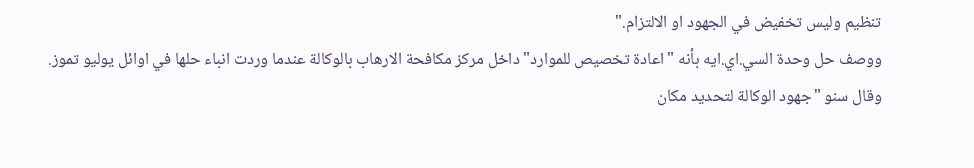تنظيم وليس تخفيض في الجهود او الالتزام."
ووصف حل وحدة السي.اي.ايه بأنه "اعادة تخصيص للموارد" داخل مركز مكافحة الارهاب بالوكالة عندما وردت انباء حلها في اوائل يوليو تموز.
وقال سنو "جهود الوكالة لتحديد مكان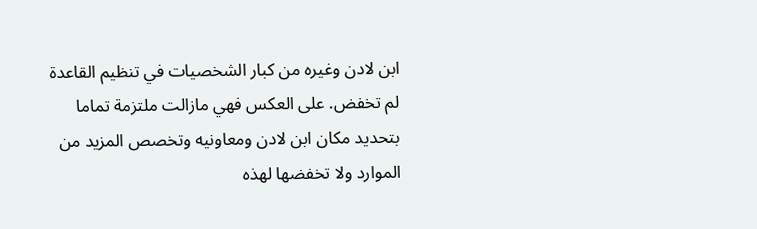ابن لادن وغيره من كبار الشخصيات في تنظيم القاعدة لم تخفض. على العكس فهي مازالت ملتزمة تماما بتحديد مكان ابن لادن ومعاونيه وتخصص المزيد من الموارد ولا تخفضها لهذه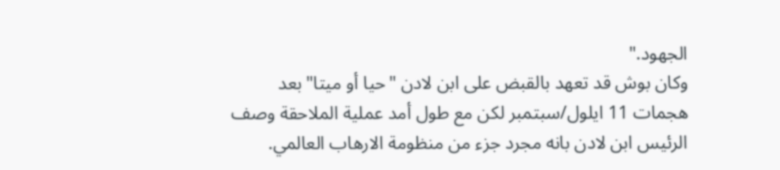الجهود."
وكان بوش قد تعهد بالقبض على ابن لادن "حيا أو ميتا" بعد هجمات 11 ايلول/سبتمبر لكن مع طول أمد عملية الملاحقة وصف الرئيس ابن لادن بانه مجرد جزء من منظومة الارهاب العالمي.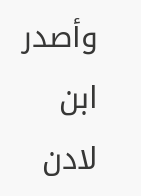وأصدر ابن لادن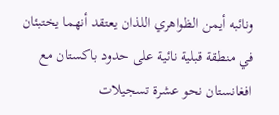ونائبه أيمن الظواهري اللذان يعتقد أنهما يختبئان في منطقة قبلية نائية على حدود باكستان مع افغانستان نحو عشرة تسجيلات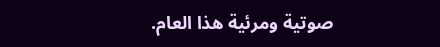صوتية ومرئية هذا العام.